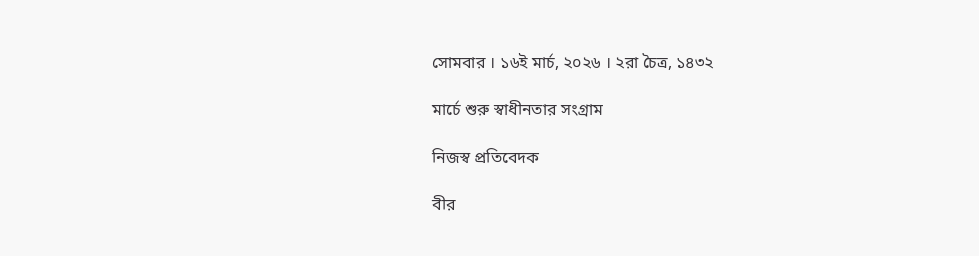সোমবার । ১৬ই মার্চ, ২০২৬ । ২রা চৈত্র, ১৪৩২

মার্চে শুরু স্বাধীনতার সংগ্রাম

নিজস্ব প্রতিবেদক

বীর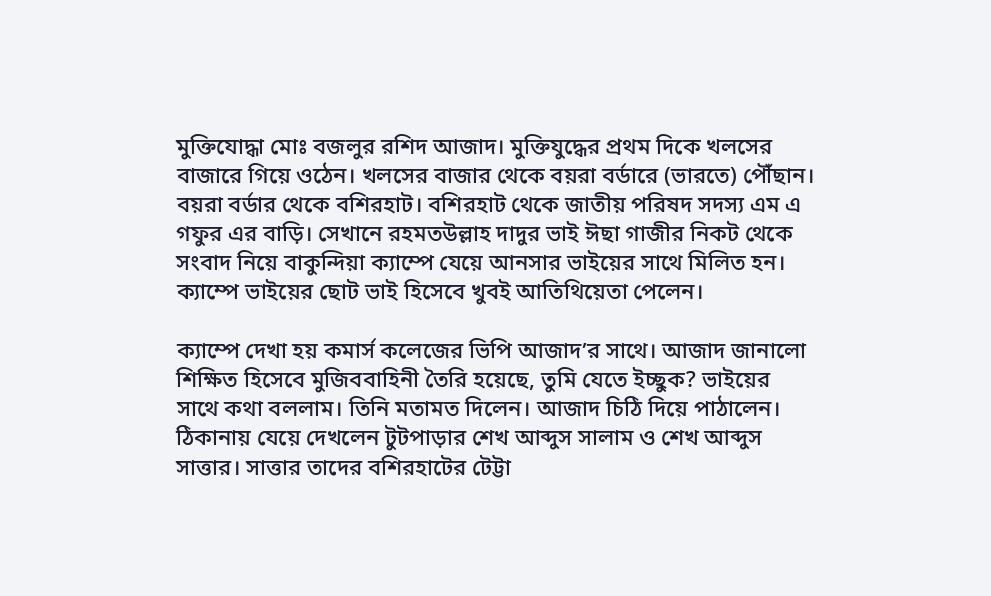মুক্তিযোদ্ধা মোঃ বজলুর রশিদ আজাদ। মুক্তিযুদ্ধের প্রথম দিকে খলসের বাজারে গিয়ে ওঠেন। খলসের বাজার থেকে বয়রা বর্ডারে (ভারতে) পৌঁছান। বয়রা বর্ডার থেকে বশিরহাট। বশিরহাট থেকে জাতীয় পরিষদ সদস্য এম এ গফুর এর বাড়ি। সেখানে রহমতউল্লাহ দাদুর ভাই ঈছা গাজীর নিকট থেকে সংবাদ নিয়ে বাকুন্দিয়া ক্যাম্পে যেয়ে আনসার ভাইয়ের সাথে মিলিত হন। ক্যাম্পে ভাইয়ের ছোট ভাই হিসেবে খুবই আতিথিয়েতা পেলেন।

ক্যাম্পে দেখা হয় কমার্স কলেজের ভিপি আজাদ’র সাথে। আজাদ জানালো শিক্ষিত হিসেবে মুজিববাহিনী তৈরি হয়েছে, তুমি যেতে ইচ্ছুক? ভাইয়ের সাথে কথা বললাম। তিনি মতামত দিলেন। আজাদ চিঠি দিয়ে পাঠালেন। ঠিকানায় যেয়ে দেখলেন টুটপাড়ার শেখ আব্দুস সালাম ও শেখ আব্দুস সাত্তার। সাত্তার তাদের বশিরহাটের টেট্টা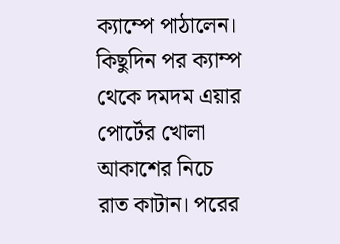ক্যাম্পে পাঠালেন। কিছুদিন পর ক্যাম্প থেকে দমদম এয়ার পোর্টের খোলা আকাশের নিচে রাত কাটান। পরের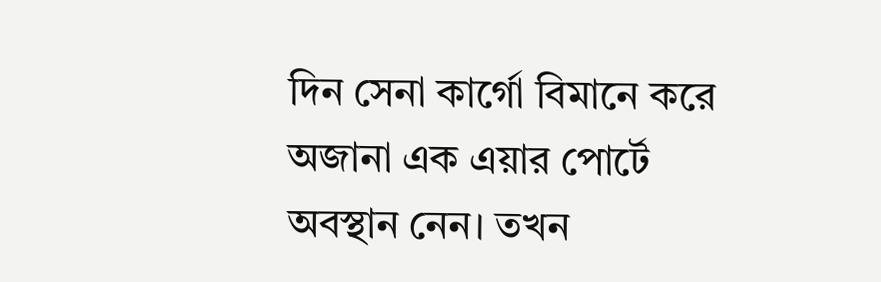দিন সেনা কার্গো বিমানে করে অজানা এক এয়ার পোর্টে অবস্থান নেন। তখন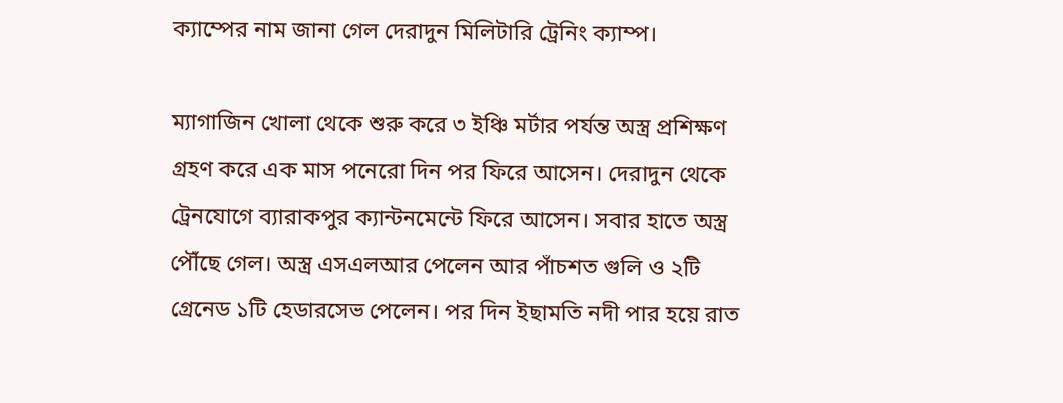ক্যাম্পের নাম জানা গেল দেরাদুন মিলিটারি ট্রেনিং ক্যাম্প।

ম্যাগাজিন খোলা থেকে শুরু করে ৩ ইঞ্চি মর্টার পর্যন্ত অস্ত্র প্রশিক্ষণ গ্রহণ করে এক মাস পনেরো দিন পর ফিরে আসেন। দেরাদুন থেকে ট্রেনযোগে ব্যারাকপুর ক্যান্টনমেন্টে ফিরে আসেন। সবার হাতে অস্ত্র পৌঁছে গেল। অস্ত্র এসএলআর পেলেন আর পাঁচশত গুলি ও ২টি গ্রেনেড ১টি হেডারসেভ পেলেন। পর দিন ইছামতি নদী পার হয়ে রাত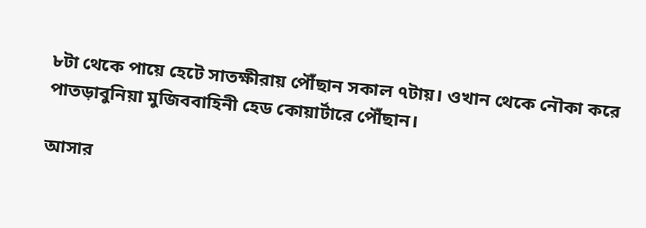৮টা থেকে পায়ে হেটে সাতক্ষীরায় পৌঁছান সকাল ৭টায়। ওখান থেকে নৌকা করে পাতড়াবুনিয়া মুজিববাহিনী হেড কোয়ার্টারে পৌঁছান।

আসার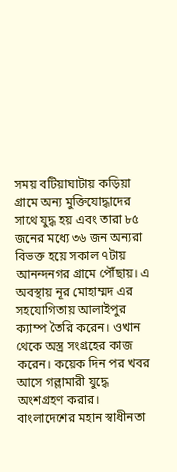সময় বটিয়াঘাটায় কড়িয়া গ্রামে অন্য মুক্তিযোদ্ধাদের সাথে যুদ্ধ হয় এবং তারা ৮৫ জনের মধ্যে ৩৬ জন অন্যরা বিভক্ত হয়ে সকাল ৭টায় আনন্দনগর গ্রামে পৌঁছায়। এ অবস্থায় নূর মোহাম্মদ এর সহযোগিতায় আলাইপুর ক্যাম্প তৈরি করেন। ওখান থেকে অস্ত্র সংগ্রহের কাজ করেন। কয়েক দিন পর খবর আসে গল্লামারী যুদ্ধে অংশগ্রহণ করার। বাংলাদেশের মহান স্বাধীনতা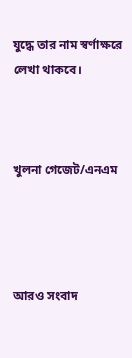যুদ্ধে তার নাম স্বর্ণাক্ষরে লেখা থাকবে।



খুলনা গেজেট/এনএম




আরও সংবাদ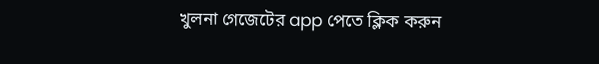খুলনা গেজেটের app পেতে ক্লিক করুন